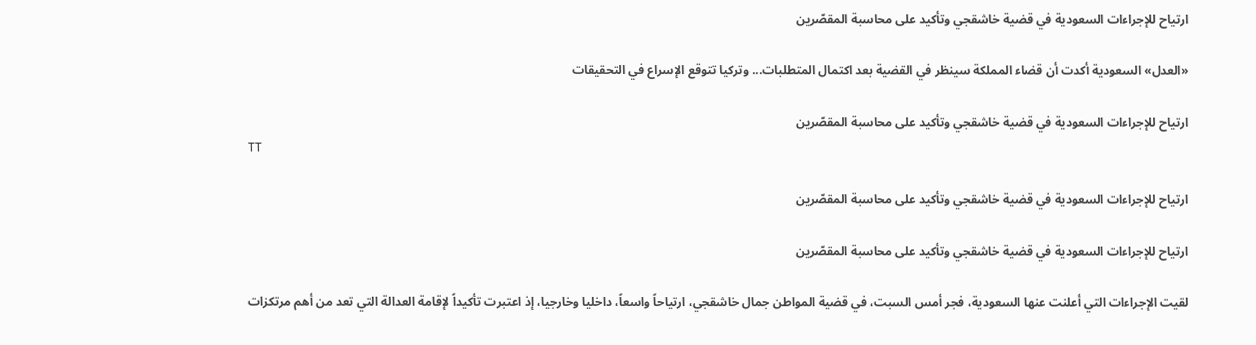ارتياح للإجراءات السعودية في قضية خاشقجي وتأكيد على محاسبة المقصّرين

«العدل» السعودية أكدت أن قضاء المملكة سينظر في القضية بعد اكتمال المتطلبات... وتركيا تتوقع الإسراع في التحقيقات

ارتياح للإجراءات السعودية في قضية خاشقجي وتأكيد على محاسبة المقصّرين
TT

ارتياح للإجراءات السعودية في قضية خاشقجي وتأكيد على محاسبة المقصّرين

ارتياح للإجراءات السعودية في قضية خاشقجي وتأكيد على محاسبة المقصّرين

لقيت الإجراءات التي أعلنت عنها السعودية، فجر أمس السبت، في قضية المواطن جمال خاشقجي، ارتياحاً واسعاً، داخليا وخارجيا، إذ اعتبرت تأكيداً لإقامة العدالة التي تعد من أهم مرتكزات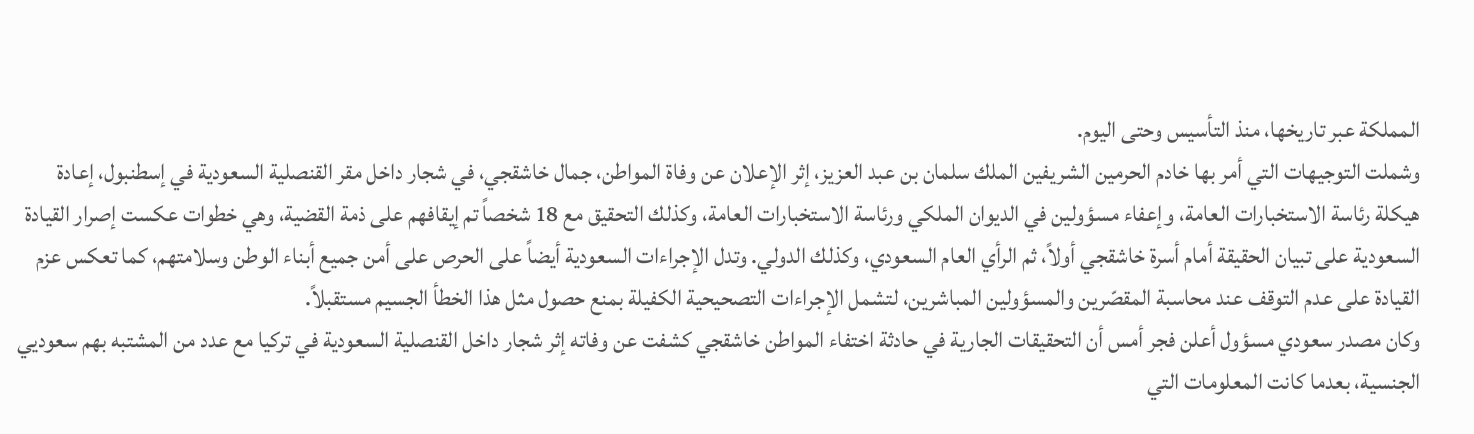المملكة عبر تاريخها، منذ التأسيس وحتى اليوم.
وشملت التوجيهات التي أمر بها خادم الحرمين الشريفين الملك سلمان بن عبد العزيز، إثر الإعلان عن وفاة المواطن، جمال خاشقجي، في شجار داخل مقر القنصلية السعودية في إسطنبول، إعادة هيكلة رئاسة الاستخبارات العامة، وإعفاء مسؤولين في الديوان الملكي ورئاسة الاستخبارات العامة، وكذلك التحقيق مع 18 شخصاً تم إيقافهم على ذمة القضية، وهي خطوات عكست إصرار القيادة السعودية على تبيان الحقيقة أمام أسرة خاشقجي أولاً، ثم الرأي العام السعودي، وكذلك الدولي. وتدل الإجراءات السعودية أيضاً على الحرص على أمن جميع أبناء الوطن وسلامتهم، كما تعكس عزم القيادة على عدم التوقف عند محاسبة المقصّرين والمسؤولين المباشرين، لتشمل الإجراءات التصحيحية الكفيلة بمنع حصول مثل هذا الخطأ الجسيم مستقبلاً.
وكان مصدر سعودي مسؤول أعلن فجر أمس أن التحقيقات الجارية في حادثة اختفاء المواطن خاشقجي كشفت عن وفاته إثر شجار داخل القنصلية السعودية في تركيا مع عدد من المشتبه بهم سعوديي الجنسية، بعدما كانت المعلومات التي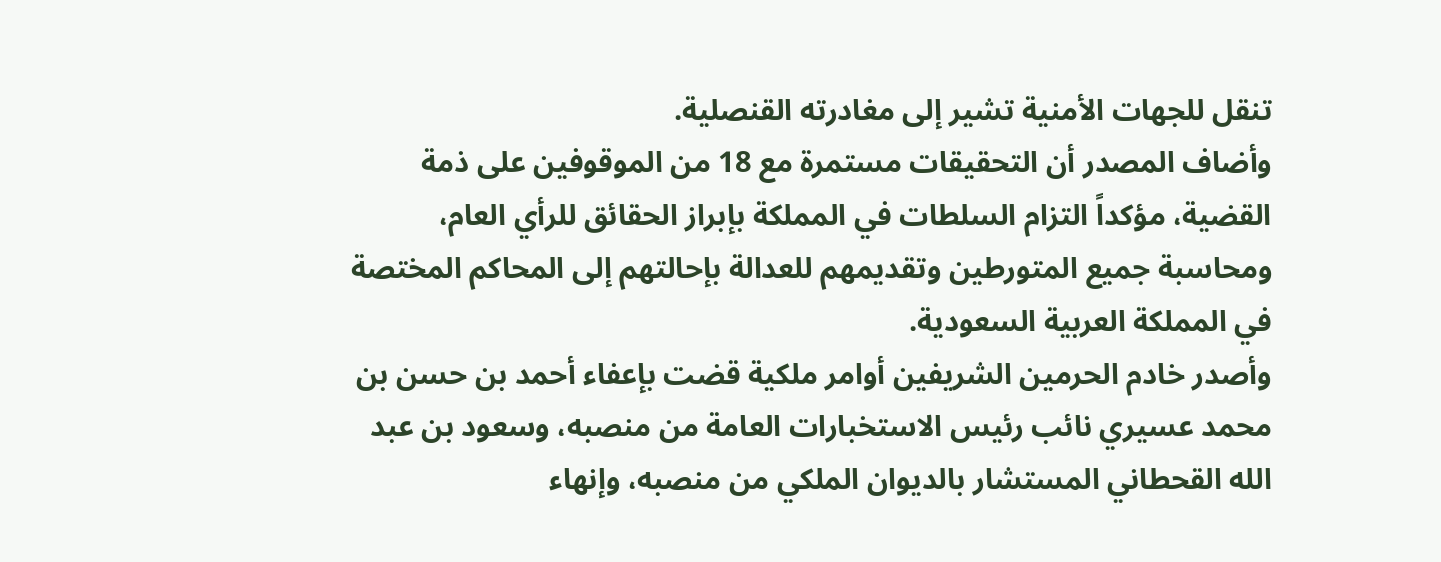تنقل للجهات الأمنية تشير إلى مغادرته القنصلية.
وأضاف المصدر أن التحقيقات مستمرة مع 18 من الموقوفين على ذمة القضية، مؤكداً التزام السلطات في المملكة بإبراز الحقائق للرأي العام، ومحاسبة جميع المتورطين وتقديمهم للعدالة بإحالتهم إلى المحاكم المختصة في المملكة العربية السعودية.
وأصدر خادم الحرمين الشريفين أوامر ملكية قضت بإعفاء أحمد بن حسن بن محمد عسيري نائب رئيس الاستخبارات العامة من منصبه، وسعود بن عبد الله القحطاني المستشار بالديوان الملكي من منصبه، وإنهاء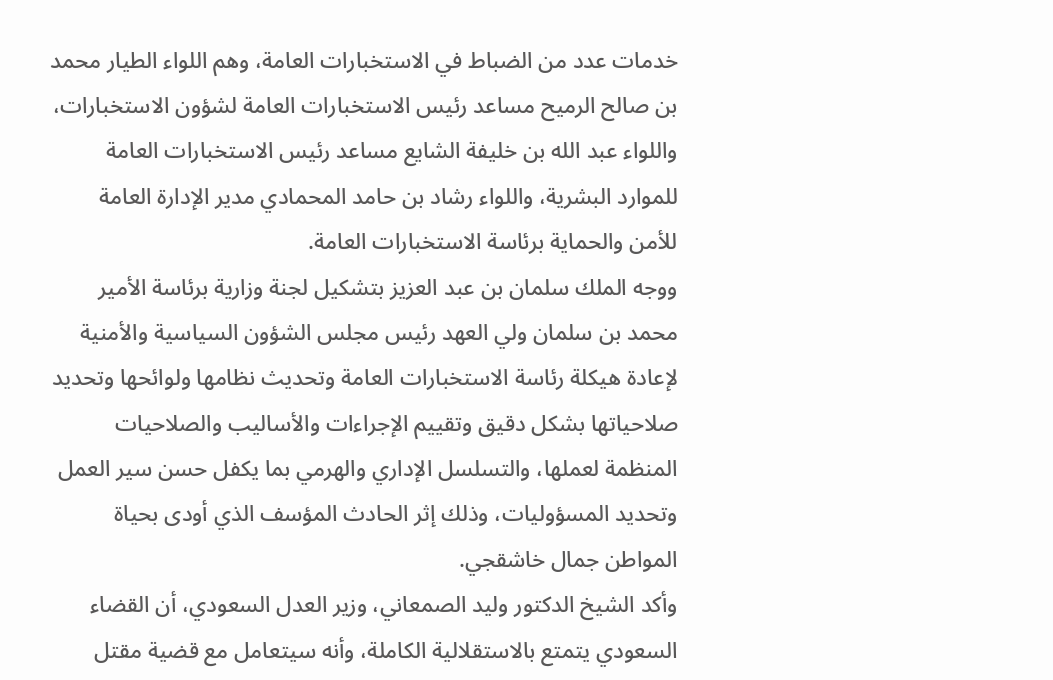خدمات عدد من الضباط في الاستخبارات العامة، وهم اللواء الطيار محمد بن صالح الرميح مساعد رئيس الاستخبارات العامة لشؤون الاستخبارات، واللواء عبد الله بن خليفة الشايع مساعد رئيس الاستخبارات العامة للموارد البشرية، واللواء رشاد بن حامد المحمادي مدير الإدارة العامة للأمن والحماية برئاسة الاستخبارات العامة.
ووجه الملك سلمان بن عبد العزيز بتشكيل لجنة وزارية برئاسة الأمير محمد بن سلمان ولي العهد رئيس مجلس الشؤون السياسية والأمنية لإعادة هيكلة رئاسة الاستخبارات العامة وتحديث نظامها ولوائحها وتحديد صلاحياتها بشكل دقيق وتقييم الإجراءات والأساليب والصلاحيات المنظمة لعملها، والتسلسل الإداري والهرمي بما يكفل حسن سير العمل وتحديد المسؤوليات، وذلك إثر الحادث المؤسف الذي أودى بحياة المواطن جمال خاشقجي.
وأكد الشيخ الدكتور وليد الصمعاني، وزير العدل السعودي، أن القضاء السعودي يتمتع بالاستقلالية الكاملة، وأنه سيتعامل مع قضية مقتل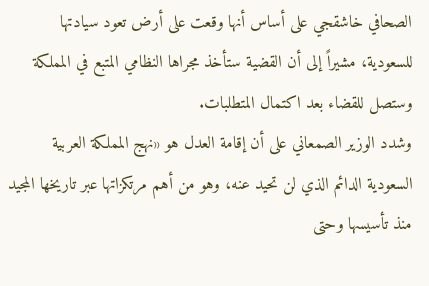الصحافي خاشقجي على أساس أنها وقعت على أرض تعود سيادتها للسعودية، مشيراً إلى أن القضية ستأخذ مجراها النظامي المتبع في المملكة وستصل للقضاء بعد اكتمال المتطلبات.
وشدد الوزير الصمعاني على أن إقامة العدل هو «نهج المملكة العربية السعودية الدائم الذي لن تحيد عنه، وهو من أهم مرتكزاتها عبر تاريخها المجيد منذ تأسيسها وحتى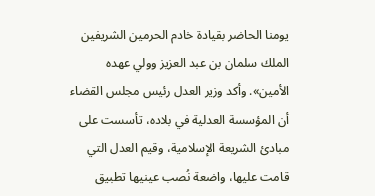يومنا الحاضر بقيادة خادم الحرمين الشريفين الملك سلمان بن عبد العزيز وولي عهده الأمين». وأكد وزير العدل رئيس مجلس القضاء أن المؤسسة العدلية في بلاده، تأسست على مبادئ الشريعة الإسلامية، وقيم العدل التي قامت عليها، واضعة نُصب عينيها تطبيق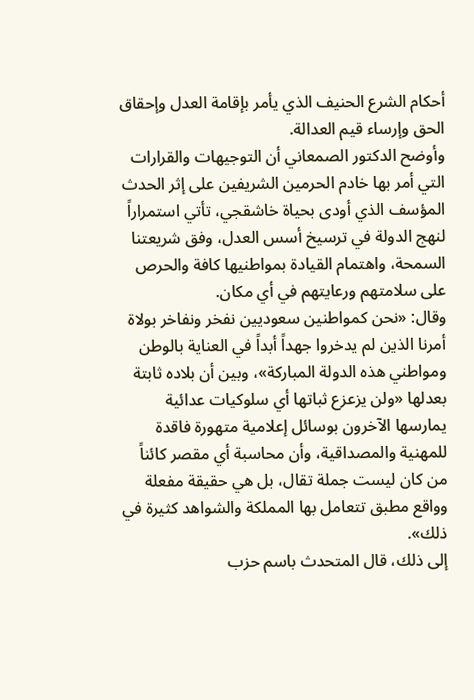أحكام الشرع الحنيف الذي يأمر بإقامة العدل وإحقاق الحق وإرساء قيم العدالة.
وأوضح الدكتور الصمعاني أن التوجيهات والقرارات التي أمر بها خادم الحرمين الشريفين على إثر الحدث المؤسف الذي أودى بحياة خاشقجي، تأتي استمراراً لنهج الدولة في ترسيخ أسس العدل، وفق شريعتنا السمحة، واهتمام القيادة بمواطنيها كافة والحرص على سلامتهم ورعايتهم في أي مكان.
وقال: «نحن كمواطنين سعوديين نفخر ونفاخر بولاة أمرنا الذين لم يدخروا جهداً أبداً في العناية بالوطن ومواطني هذه الدولة المباركة»، وبين أن بلاده ثابتة بعدلها «ولن يزعزع ثباتها أي سلوكيات عدائية يمارسها الآخرون بوسائل إعلامية متهورة فاقدة للمهنية والمصداقية، وأن محاسبة أي مقصر كائناً من كان ليست جملة تقال، بل هي حقيقة مفعلة وواقع مطبق تتعامل بها المملكة والشواهد كثيرة في ذلك».
إلى ذلك، قال المتحدث باسم حزب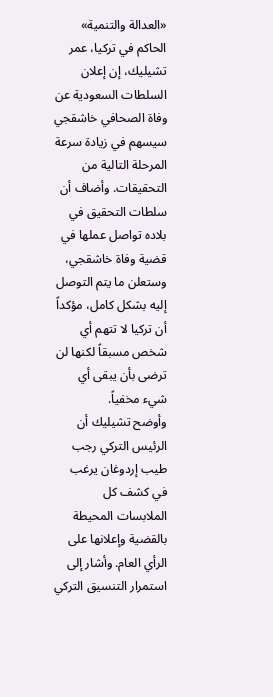«العدالة والتنمية» الحاكم في تركيا، عمر تشيليك، إن إعلان السلطات السعودية عن وفاة الصحافي خاشقجي سيسهم في زيادة سرعة المرحلة التالية من التحقيقات. وأضاف أن سلطات التحقيق في بلاده تواصل عملها في قضية وفاة خاشقجي، وستعلن ما يتم التوصل إليه بشكل كامل، مؤكداً أن تركيا لا تتهم أي شخص مسبقاً لكنها لن ترضى بأن يبقى أي شيء مخفياً.
وأوضح تشيليك أن الرئيس التركي رجب طيب إردوغان يرغب في كشف كل الملابسات المحيطة بالقضية وإعلانها على الرأي العام. وأشار إلى استمرار التنسيق التركي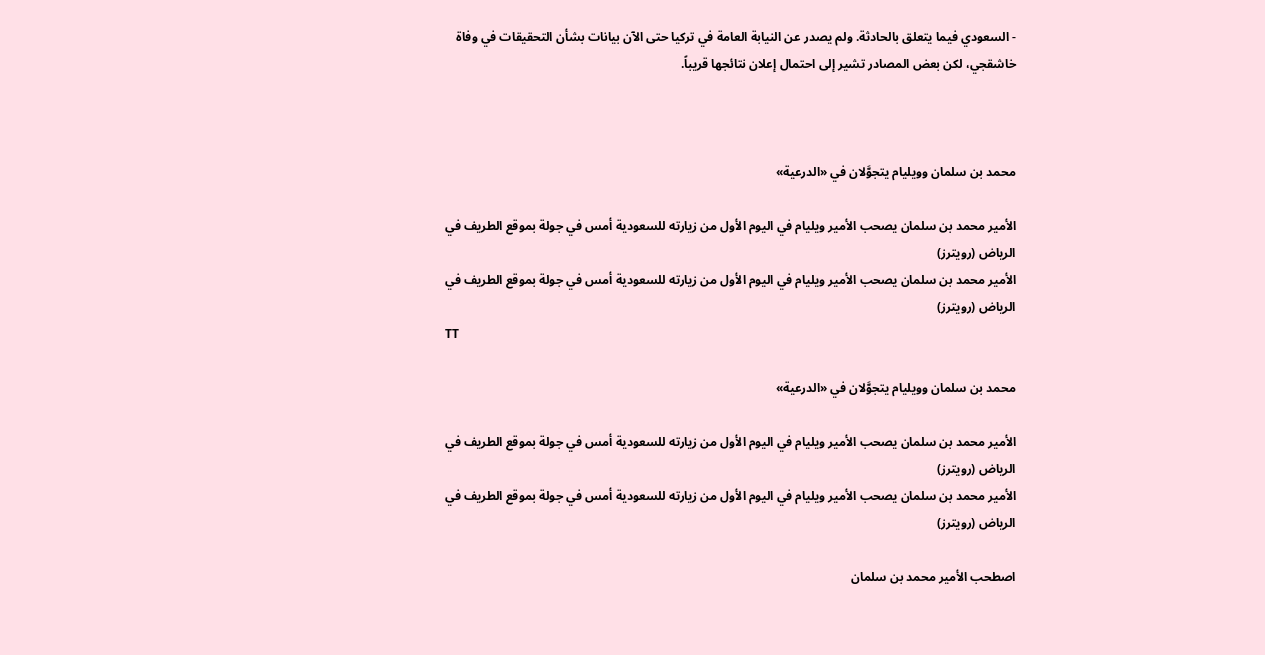- السعودي فيما يتعلق بالحادثة. ولم يصدر عن النيابة العامة في تركيا حتى الآن بيانات بشأن التحقيقات في وفاة خاشقجي، لكن بعض المصادر تشير إلى احتمال إعلان نتائجها قريباً.



محمد بن سلمان وويليام يتجوَّلان في «الدرعية»

الأمير محمد بن سلمان يصحب الأمير ويليام في اليوم الأول من زيارته للسعودية أمس في جولة بموقع الطريف في الرياض (رويترز)
الأمير محمد بن سلمان يصحب الأمير ويليام في اليوم الأول من زيارته للسعودية أمس في جولة بموقع الطريف في الرياض (رويترز)
TT

محمد بن سلمان وويليام يتجوَّلان في «الدرعية»

الأمير محمد بن سلمان يصحب الأمير ويليام في اليوم الأول من زيارته للسعودية أمس في جولة بموقع الطريف في الرياض (رويترز)
الأمير محمد بن سلمان يصحب الأمير ويليام في اليوم الأول من زيارته للسعودية أمس في جولة بموقع الطريف في الرياض (رويترز)

اصطحب الأمير محمد بن سلمان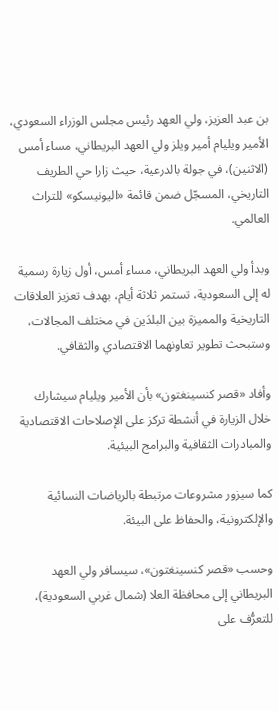بن عبد العزيز، ولي العهد رئيس مجلس الوزراء السعودي، الأمير ويليام أمير ويلز ولي العهد البريطاني، مساء أمس (الاثنين)، في جولة بالدرعية، حيث زارا حي الطريف التاريخي، المسجّل ضمن قائمة «اليونيسكو» للتراث العالمي.

وبدأ ولي العهد البريطاني، مساء أمس، أول زيارة رسمية له إلى السعودية، تستمر ثلاثة أيام، بهدف تعزيز العلاقات التاريخية والمميزة بين البلدَين في مختلف المجالات، وستبحث تطوير تعاونهما الاقتصادي والثقافي.

وأفاد «قصر كنسينغتون» بأن الأمير ويليام سيشارك خلال الزيارة في أنشطة تركز على الإصلاحات الاقتصادية والمبادرات الثقافية والبرامج البيئية.

كما سيزور مشروعات مرتبطة بالرياضات النسائية والإلكترونية، والحفاظ على البيئة.

وحسب «قصر كنسينغتون»، سيسافر ولي العهد البريطاني إلى محافظة العلا (شمال غربي السعودية)، للتعرُّف على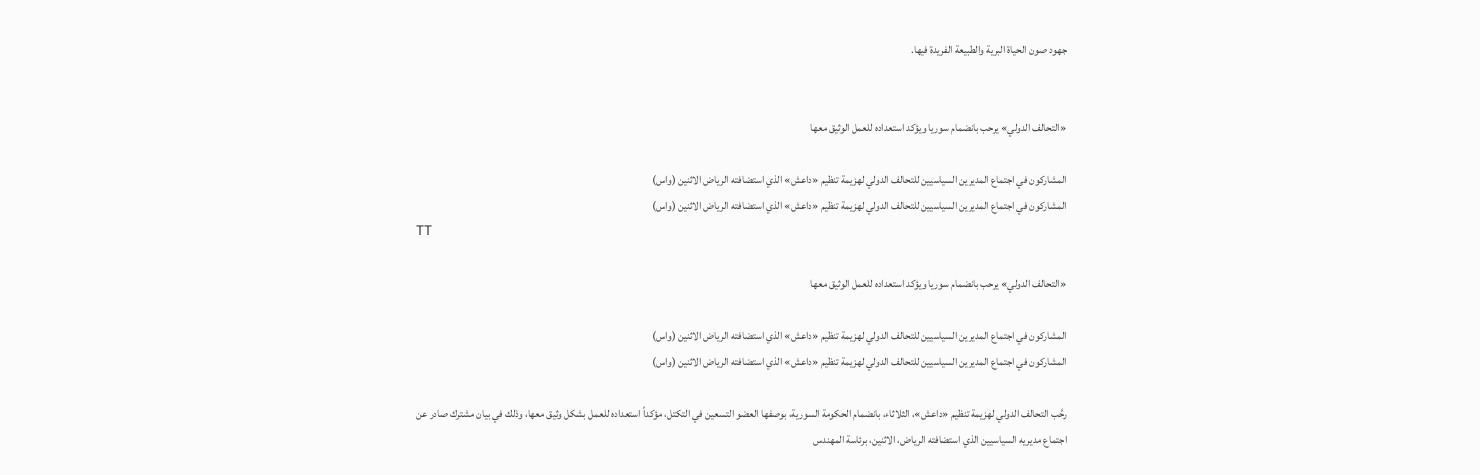جهود صون الحياة البرية والطبيعة الفريدة فيها.


«التحالف الدولي» يرحب بانضمام سوريا ويؤكد استعداده للعمل الوثيق معها

المشاركون في اجتماع المديرين السياسيين للتحالف الدولي لهزيمة تنظيم «داعش» الذي استضافته الرياض الاثنين (واس)
المشاركون في اجتماع المديرين السياسيين للتحالف الدولي لهزيمة تنظيم «داعش» الذي استضافته الرياض الاثنين (واس)
TT

«التحالف الدولي» يرحب بانضمام سوريا ويؤكد استعداده للعمل الوثيق معها

المشاركون في اجتماع المديرين السياسيين للتحالف الدولي لهزيمة تنظيم «داعش» الذي استضافته الرياض الاثنين (واس)
المشاركون في اجتماع المديرين السياسيين للتحالف الدولي لهزيمة تنظيم «داعش» الذي استضافته الرياض الاثنين (واس)

رحَّب التحالف الدولي لهزيمة تنظيم «داعش»، الثلاثاء، بانضمام الحكومة السورية، بوصفها العضو التسعين في التكتل، مؤكداً استعداده للعمل بشكل وثيق معها، وذلك في بيان مشترك صادر عن اجتماع مديريه السياسيين الذي استضافته الرياض، الاثنين، برئاسة المهندس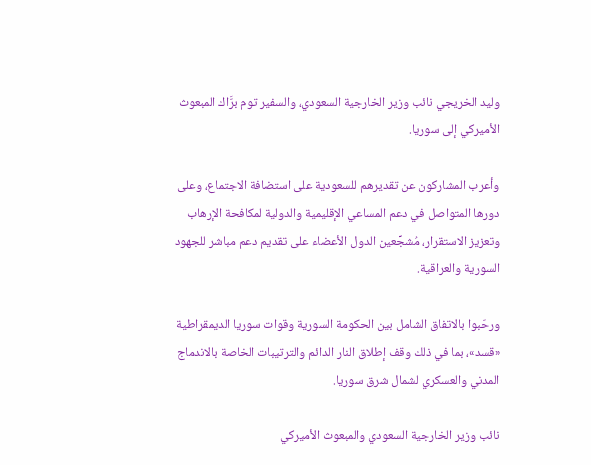وليد الخريجي نائب وزير الخارجية السعودي، والسفير توم برَّاك المبعوث الأميركي إلى سوريا.

وأعرب المشاركون عن تقديرهم للسعودية على استضافة الاجتماع، وعلى دورها المتواصل في دعم المساعي الإقليمية والدولية لمكافحة الإرهاب وتعزيز الاستقرار، مُشجِّعين الدول الأعضاء على تقديم دعم مباشر للجهود السورية والعراقية.

ورحّبوا بالاتفاق الشامل بين الحكومة السورية وقوات سوريا الديمقراطية «قسد»، بما في ذلك وقف إطلاق النار الدائم والترتيبات الخاصة بالاندماج المدني والعسكري لشمال شرق سوريا.

نائب وزير الخارجية السعودي والمبعوث الأميركي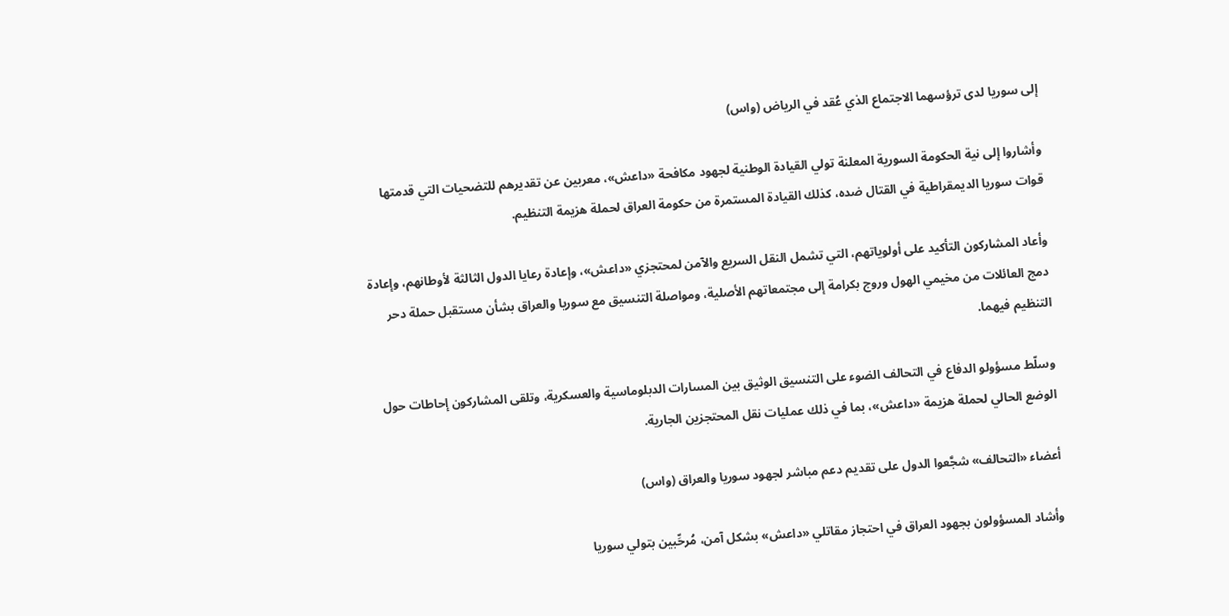إلى سوريا لدى ترؤسهما الاجتماع الذي عُقد في الرياض (واس)

وأشاروا إلى نية الحكومة السورية المعلنة تولي القيادة الوطنية لجهود مكافحة «داعش»، معربين عن تقديرهم للتضحيات التي قدمتها قوات سوريا الديمقراطية في القتال ضده، كذلك القيادة المستمرة من حكومة العراق لحملة هزيمة التنظيم.

وأعاد المشاركون التأكيد على أولوياتهم، التي تشمل النقل السريع والآمن لمحتجزي «داعش»، وإعادة رعايا الدول الثالثة لأوطانهم، وإعادة دمج العائلات من مخيمي الهول وروج بكرامة إلى مجتمعاتهم الأصلية، ومواصلة التنسيق مع سوريا والعراق بشأن مستقبل حملة دحر التنظيم فيهما.

وسلّط مسؤولو الدفاع في التحالف الضوء على التنسيق الوثيق بين المسارات الدبلوماسية والعسكرية، وتلقى المشاركون إحاطات حول الوضع الحالي لحملة هزيمة «داعش»، بما في ذلك عمليات نقل المحتجزين الجارية.

أعضاء «التحالف» شجَّعوا الدول على تقديم دعم مباشر لجهود سوريا والعراق (واس)

وأشاد المسؤولون بجهود العراق في احتجاز مقاتلي «داعش» بشكل آمن، مُرحِّبين بتولي سوريا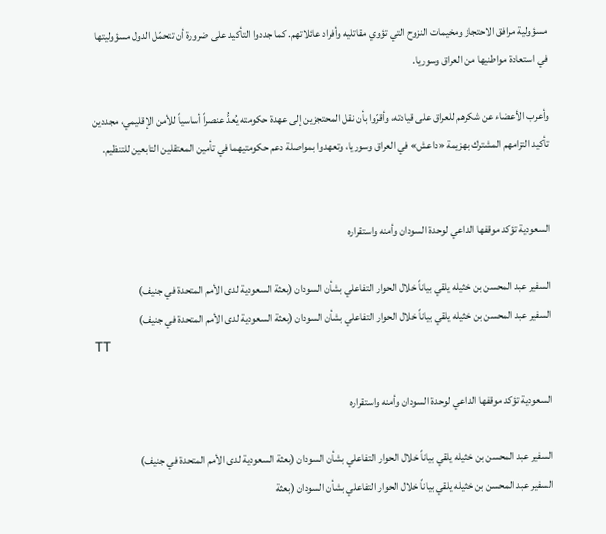مسؤولية مرافق الاحتجاز ومخيمات النزوح التي تؤوي مقاتليه وأفراد عائلاتهم. كما جددوا التأكيد على ضرورة أن تتحمّل الدول مسؤوليتها في استعادة مواطنيها من العراق وسوريا.

وأعرب الأعضاء عن شكرهم للعراق على قيادته، وأقرّوا بأن نقل المحتجزين إلى عهدة حكومته يُعدُّ عنصراً أساسياً للأمن الإقليمي، مجددين تأكيد التزامهم المشترك بهزيمة «داعش» في العراق وسوريا، وتعهدوا بمواصلة دعم حكومتيهما في تأمين المعتقلين التابعين للتنظيم.


السعودية تؤكد موقفها الداعي لوحدة السودان وأمنه واستقراره

السفير عبد المحسن بن خثيله يلقي بياناً خلال الحوار التفاعلي بشأن السودان (بعثة السعودية لدى الأمم المتحدة في جنيف)
السفير عبد المحسن بن خثيله يلقي بياناً خلال الحوار التفاعلي بشأن السودان (بعثة السعودية لدى الأمم المتحدة في جنيف)
TT

السعودية تؤكد موقفها الداعي لوحدة السودان وأمنه واستقراره

السفير عبد المحسن بن خثيله يلقي بياناً خلال الحوار التفاعلي بشأن السودان (بعثة السعودية لدى الأمم المتحدة في جنيف)
السفير عبد المحسن بن خثيله يلقي بياناً خلال الحوار التفاعلي بشأن السودان (بعثة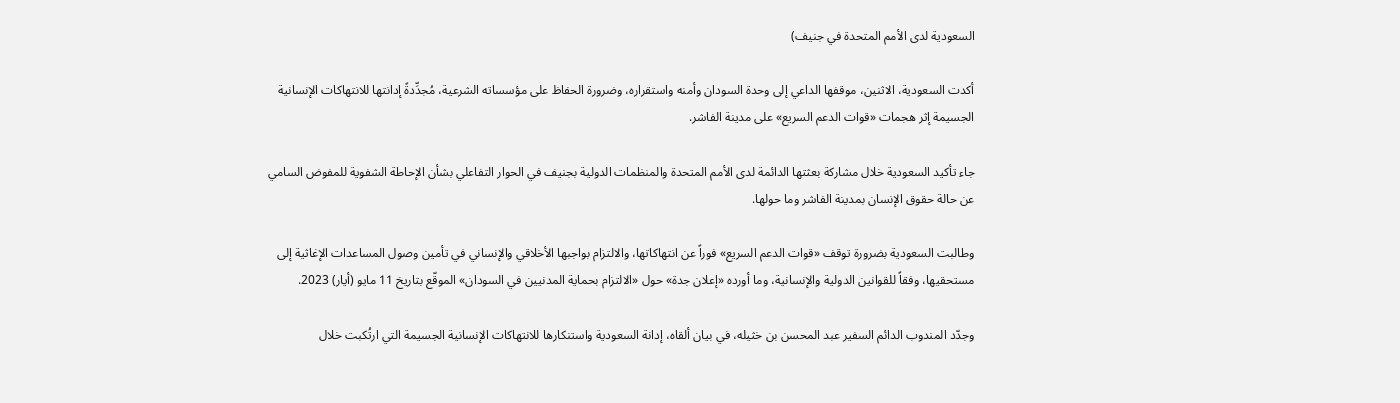السعودية لدى الأمم المتحدة في جنيف)

أكدت السعودية، الاثنين، موقفها الداعي إلى وحدة السودان وأمنه واستقراره، وضرورة الحفاظ على مؤسساته الشرعية، مُجدِّدةً إدانتها للانتهاكات الإنسانية الجسيمة إثر هجمات «قوات الدعم السريع» على مدينة الفاشر.

جاء تأكيد السعودية خلال مشاركة بعثتها الدائمة لدى الأمم المتحدة والمنظمات الدولية بجنيف في الحوار التفاعلي بشأن الإحاطة الشفوية للمفوض السامي عن حالة حقوق الإنسان بمدينة الفاشر وما حولها.

وطالبت السعودية بضرورة توقف «قوات الدعم السريع» فوراً عن انتهاكاتها، والالتزام بواجبها الأخلاقي والإنساني في تأمين وصول المساعدات الإغاثية إلى مستحقيها، وفقاً للقوانين الدولية والإنسانية، وما أورده «إعلان جدة» حول «الالتزام بحماية المدنيين في السودان» الموقّع بتاريخ 11 مايو (أيار) 2023.

وجدّد المندوب الدائم السفير عبد المحسن بن خثيله، في بيان ألقاه، إدانة السعودية واستنكارها للانتهاكات الإنسانية الجسيمة التي ارتُكبت خلال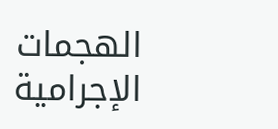الهجمات الإجرامية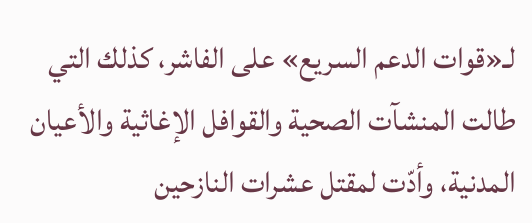لـ«قوات الدعم السريع» على الفاشر، كذلك التي طالت المنشآت الصحية والقوافل الإغاثية والأعيان المدنية، وأدّت لمقتل عشرات النازحين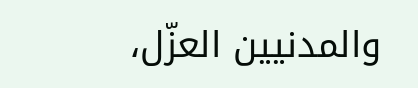والمدنيين العزّل،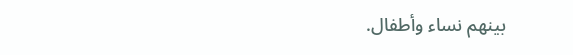بينهم نساء وأطفال.